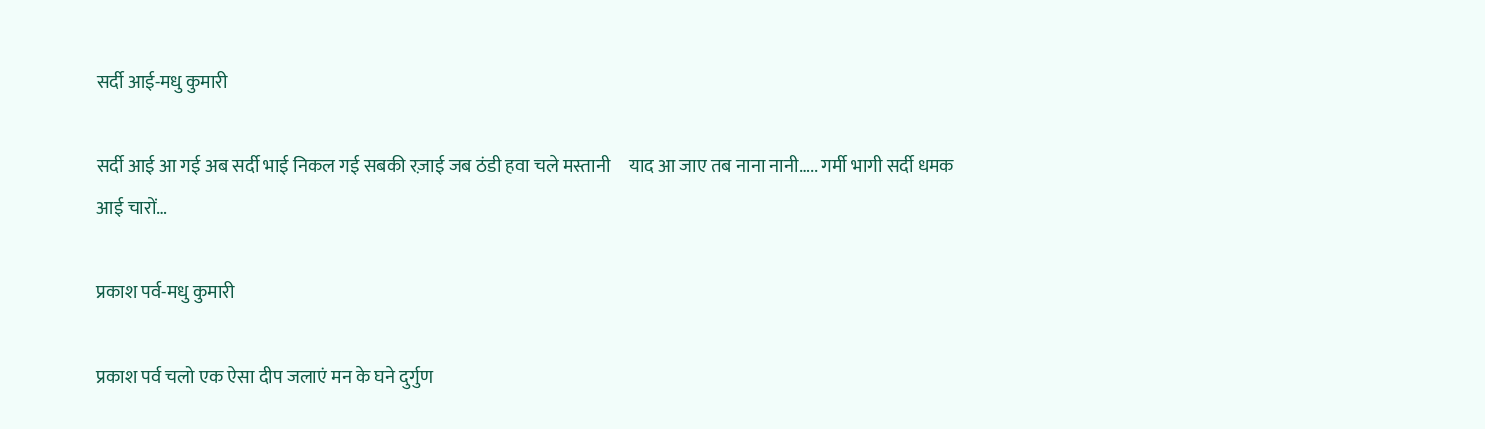सर्दी आई-मधु कुमारी

सर्दी आई आ गई अब सर्दी भाई निकल गई सबकी रज़ाई जब ठंडी हवा चले मस्तानी     याद आ जाए तब नाना नानी….. गर्मी भागी सर्दी धमक आई चारों…

प्रकाश पर्व-मधु कुमारी

प्रकाश पर्व चलो एक ऐसा दीप जलाएं मन के घने दुर्गुण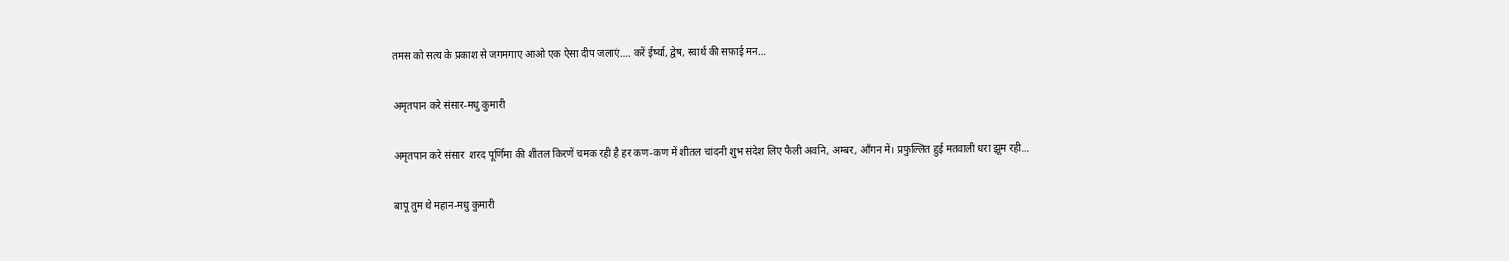तमस को सत्य के प्रकाश से जगमगाए आओ एक ऐसा दीप जलाएं…. करें ईर्ष्या, द्वेष, स्वार्थ की सफ़ाई मन…

अमृतपान करे संसार-मधु कुमारी

अमृतपान करे संसार  शरद पूर्णिमा की शीतल किरणें चमक रही है हर कण-कण में शीतल चांदनी शुभ संदेश लिए फैली अवनि, अम्बर, आँगन में। प्रफुल्लित हुई मतवाली धरा झूम रही…

बापू तुम थे महान-मधु कुमारी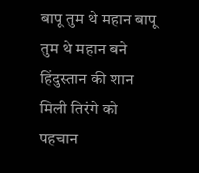बापू तुम थे महान बापू तुम थे महान बने हिंदुस्तान की शान मिली तिरंगे को पहचान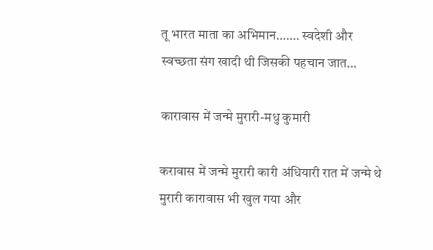तू भारत माता का अभिमान……. स्वदेशी और स्वच्छता संग खादी थी जिसकी पहचान जात…

कारावास में जन्मे मुरारी-मधु कुमारी

करावास में जन्मे मुरारी कारी अंधियारी रात में जन्मे थे मुरारी कारावास भी खुल गया और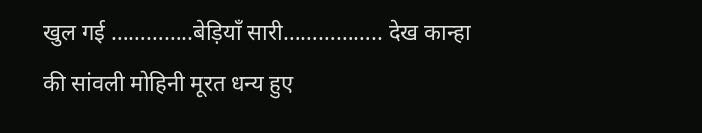खुल गई …………..बेड़ियाँ सारी…………….. देख कान्हा की सांवली मोहिनी मूरत धन्य हुए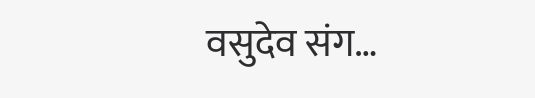वसुदेव संग…